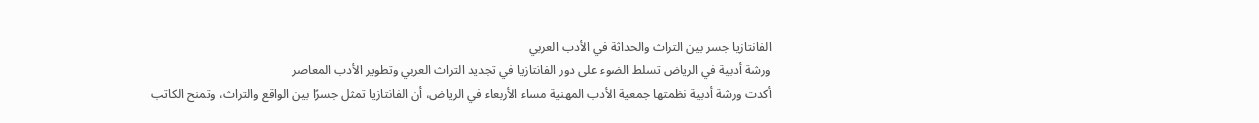الفانتازيا جسر بين التراث والحداثة في الأدب العربي
ورشة أدبية في الرياض تسلط الضوء على دور الفانتازيا في تجديد التراث العربي وتطوير الأدب المعاصر
أكدت ورشة أدبية نظمتها جمعية الأدب المهنية مساء الأربعاء في الرياض، أن الفانتازيا تمثل جسرًا بين الواقع والتراث، وتمنح الكاتب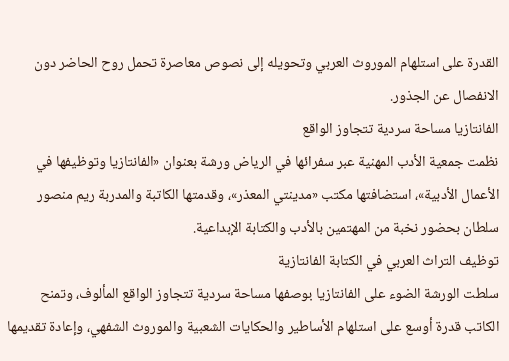القدرة على استلهام الموروث العربي وتحويله إلى نصوص معاصرة تحمل روح الحاضر دون الانفصال عن الجذور.
الفانتازيا مساحة سردية تتجاوز الواقع
نظمت جمعية الأدب المهنية عبر سفرائها في الرياض ورشة بعنوان «الفانتازيا وتوظيفها في الأعمال الأدبية»، استضافتها مكتب «مدينتي المعذر»، وقدمتها الكاتبة والمدربة ريم منصور سلطان بحضور نخبة من المهتمين بالأدب والكتابة الإبداعية.
توظيف التراث العربي في الكتابة الفانتازية
سلطت الورشة الضوء على الفانتازيا بوصفها مساحة سردية تتجاوز الواقع المألوف، وتمنح الكاتب قدرة أوسع على استلهام الأساطير والحكايات الشعبية والموروث الشفهي، وإعادة تقديمها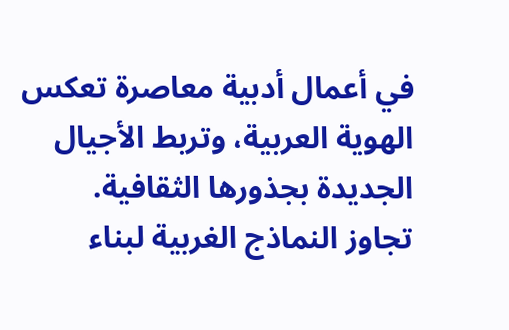في أعمال أدبية معاصرة تعكس الهوية العربية، وتربط الأجيال الجديدة بجذورها الثقافية.
تجاوز النماذج الغربية لبناء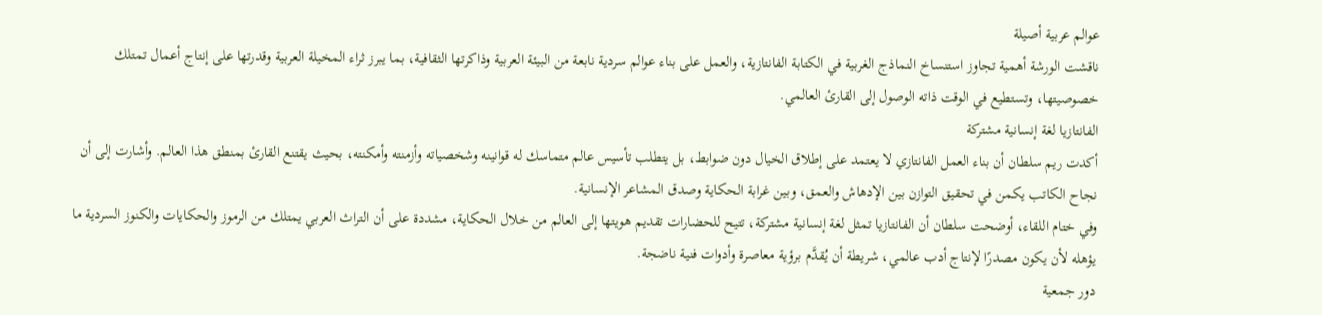عوالم عربية أصيلة
ناقشت الورشة أهمية تجاوز استنساخ النماذج الغربية في الكتابة الفانتازية، والعمل على بناء عوالم سردية نابعة من البيئة العربية وذاكرتها الثقافية، بما يبرز ثراء المخيلة العربية وقدرتها على إنتاج أعمال تمتلك خصوصيتها، وتستطيع في الوقت ذاته الوصول إلى القارئ العالمي.
الفانتازيا لغة إنسانية مشتركة
أكدت ريم سلطان أن بناء العمل الفانتازي لا يعتمد على إطلاق الخيال دون ضوابط، بل يتطلب تأسيس عالم متماسك له قوانينه وشخصياته وأزمنته وأمكنته، بحيث يقتنع القارئ بمنطق هذا العالم. وأشارت إلى أن نجاح الكاتب يكمن في تحقيق التوازن بين الإدهاش والعمق، وبين غرابة الحكاية وصدق المشاعر الإنسانية.
وفي ختام اللقاء، أوضحت سلطان أن الفانتازيا تمثل لغة إنسانية مشتركة، تتيح للحضارات تقديم هويتها إلى العالم من خلال الحكاية، مشددة على أن التراث العربي يمتلك من الرموز والحكايات والكنوز السردية ما يؤهله لأن يكون مصدرًا لإنتاج أدب عالمي، شريطة أن يُقدَّم برؤية معاصرة وأدوات فنية ناضجة.
دور جمعية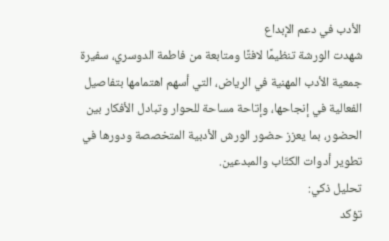الأدب في دعم الإبداع
شهدت الورشة تنظيمًا لافتًا ومتابعة من فاطمة الدوسري، سفيرة جمعية الأدب المهنية في الرياض، التي أسهم اهتمامها بتفاصيل الفعالية في إنجاحها، وإتاحة مساحة للحوار وتبادل الأفكار بين الحضور، بما يعزز حضور الورش الأدبية المتخصصة ودورها في تطوير أدوات الكتّاب والمبدعين.
تحليل ذكي:
تؤكد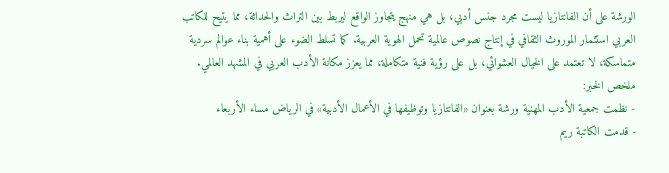الورشة على أن الفانتازيا ليست مجرد جنس أدبي، بل هي منهج يتجاوز الواقع ليربط بين التراث والحداثة، مما يتيح للكاتب العربي استثمار الموروث الثقافي في إنتاج نصوص عالمية تحمل الهوية العربية. كما تسلط الضوء على أهمية بناء عوالم سردية متماسكة، لا تعتمد على الخيال العشوائي، بل على رؤية فنية متكاملة، مما يعزز مكانة الأدب العربي في المشهد العالمي.
ملخص الخبر:
- نظمت جمعية الأدب المهنية ورشة بعنوان «الفانتازيا وتوظيفها في الأعمال الأدبية» في الرياض مساء الأربعاء
- قدمت الكاتبة ريم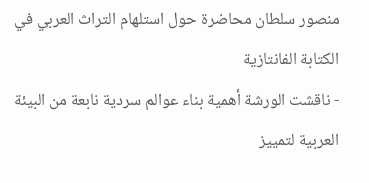منصور سلطان محاضرة حول استلهام التراث العربي في الكتابة الفانتازية
- ناقشت الورشة أهمية بناء عوالم سردية نابعة من البيئة العربية لتمييز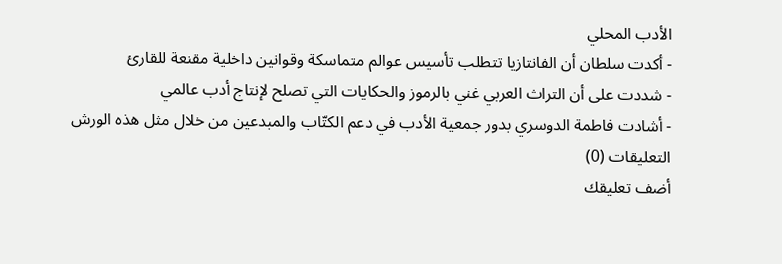الأدب المحلي
- أكدت سلطان أن الفانتازيا تتطلب تأسيس عوالم متماسكة وقوانين داخلية مقنعة للقارئ
- شددت على أن التراث العربي غني بالرموز والحكايات التي تصلح لإنتاج أدب عالمي
- أشادت فاطمة الدوسري بدور جمعية الأدب في دعم الكتّاب والمبدعين من خلال مثل هذه الورش
التعليقات (0)
أضف تعليقك